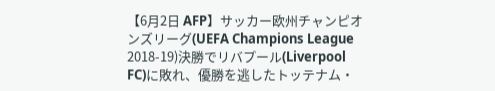【6月2日 AFP】サッカー欧州チャンピオンズリーグ(UEFA Champions League 2018-19)決勝でリバプール(Liverpool FC)に敗れ、優勝を逃したトッテナム・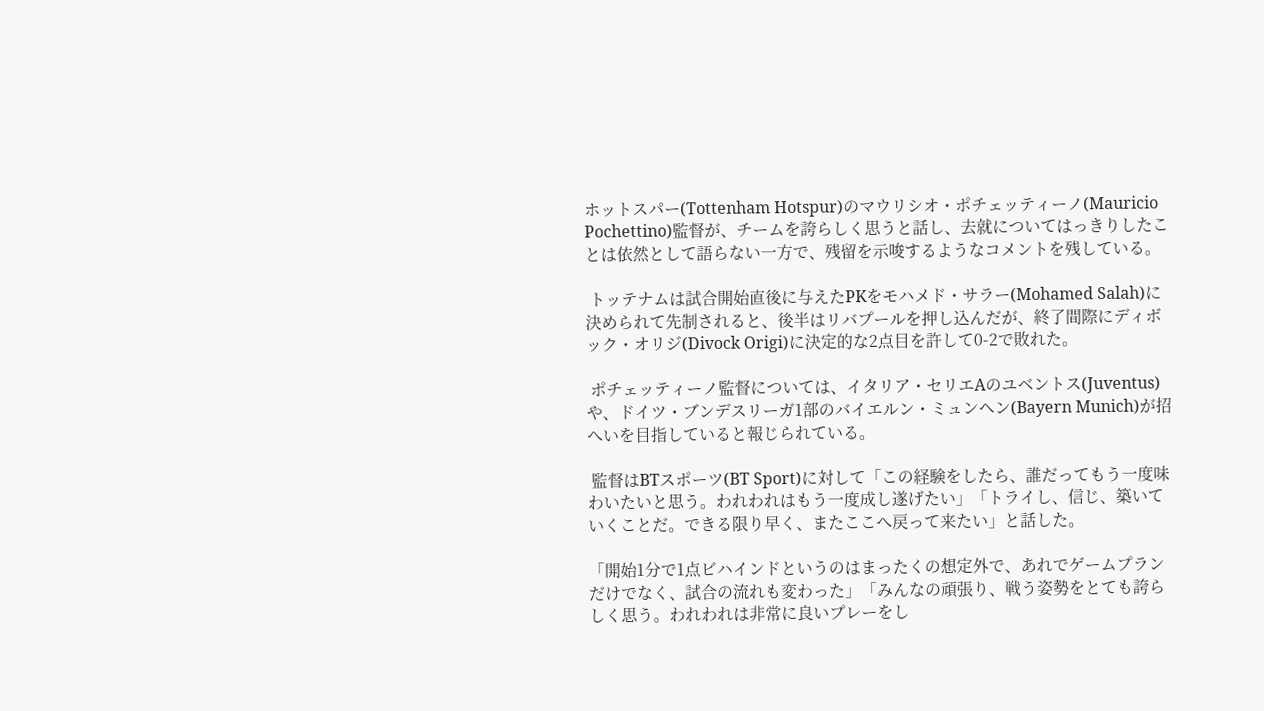ホットスパー(Tottenham Hotspur)のマウリシオ・ポチェッティーノ(Mauricio Pochettino)監督が、チームを誇らしく思うと話し、去就についてはっきりしたことは依然として語らない一方で、残留を示唆するようなコメントを残している。

 トッテナムは試合開始直後に与えたPKをモハメド・サラー(Mohamed Salah)に決められて先制されると、後半はリバプールを押し込んだが、終了間際にディボック・オリジ(Divock Origi)に決定的な2点目を許して0-2で敗れた。

 ポチェッティーノ監督については、イタリア・セリエAのユベントス(Juventus)や、ドイツ・ブンデスリーガ1部のバイエルン・ミュンヘン(Bayern Munich)が招へいを目指していると報じられている。

 監督はBTスポーツ(BT Sport)に対して「この経験をしたら、誰だってもう一度味わいたいと思う。われわれはもう一度成し遂げたい」「トライし、信じ、築いていくことだ。できる限り早く、またここへ戻って来たい」と話した。

「開始1分で1点ビハインドというのはまったくの想定外で、あれでゲームプランだけでなく、試合の流れも変わった」「みんなの頑張り、戦う姿勢をとても誇らしく思う。われわれは非常に良いプレーをし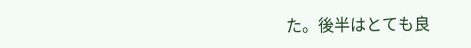た。後半はとても良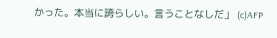かった。本当に誇らしい。言うことなしだ」 (c)AFP